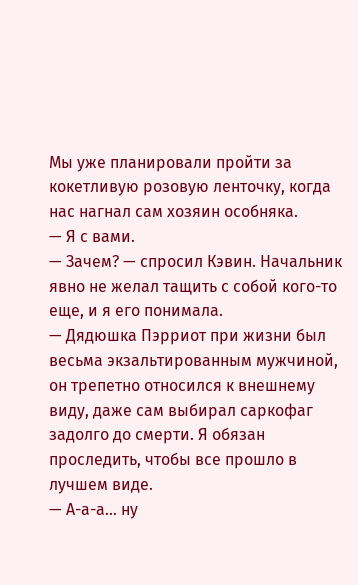Мы уже планировали пройти за кокетливую розовую ленточку, когда нас нагнал сам хозяин особняка.
— Я с вами.
— Зачем? — спросил Кэвин. Начальник явно не желал тащить с собой кого-то еще, и я его понимала.
— Дядюшка Пэрриот при жизни был весьма экзальтированным мужчиной, он трепетно относился к внешнему виду, даже сам выбирал саркофаг задолго до смерти. Я обязан проследить, чтобы все прошло в лучшем виде.
— А-а-а… ну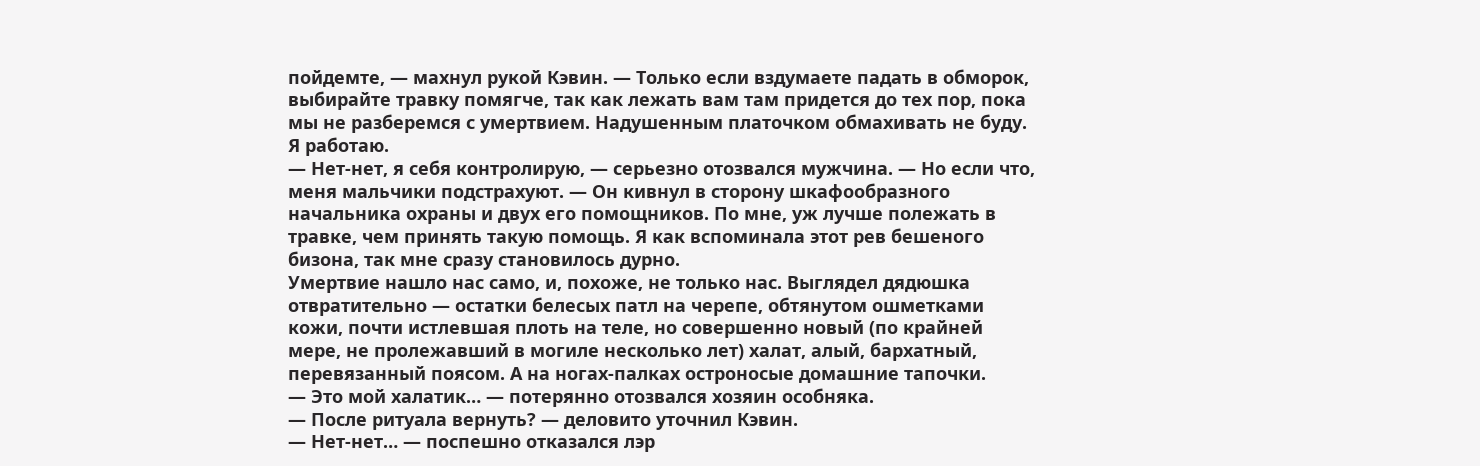пойдемте, — махнул рукой Кэвин. — Только если вздумаете падать в обморок, выбирайте травку помягче, так как лежать вам там придется до тех пор, пока мы не разберемся с умертвием. Надушенным платочком обмахивать не буду. Я работаю.
— Нет-нет, я себя контролирую, — серьезно отозвался мужчина. — Но если что, меня мальчики подстрахуют. — Он кивнул в сторону шкафообразного начальника охраны и двух его помощников. По мне, уж лучше полежать в травке, чем принять такую помощь. Я как вспоминала этот рев бешеного бизона, так мне сразу становилось дурно.
Умертвие нашло нас само, и, похоже, не только нас. Выглядел дядюшка отвратительно — остатки белесых патл на черепе, обтянутом ошметками кожи, почти истлевшая плоть на теле, но совершенно новый (по крайней мере, не пролежавший в могиле несколько лет) халат, алый, бархатный, перевязанный поясом. А на ногах-палках остроносые домашние тапочки.
— Это мой халатик… — потерянно отозвался хозяин особняка.
— После ритуала вернуть? — деловито уточнил Кэвин.
— Нет-нет… — поспешно отказался лэр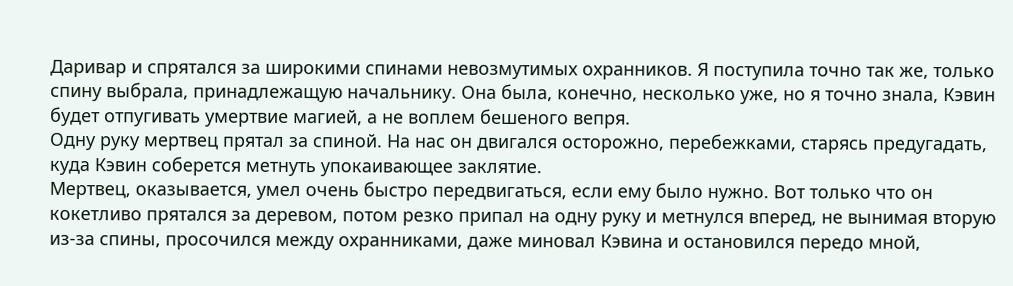Даривар и спрятался за широкими спинами невозмутимых охранников. Я поступила точно так же, только спину выбрала, принадлежащую начальнику. Она была, конечно, несколько уже, но я точно знала, Кэвин будет отпугивать умертвие магией, а не воплем бешеного вепря.
Одну руку мертвец прятал за спиной. На нас он двигался осторожно, перебежками, старясь предугадать, куда Кэвин соберется метнуть упокаивающее заклятие.
Мертвец, оказывается, умел очень быстро передвигаться, если ему было нужно. Вот только что он кокетливо прятался за деревом, потом резко припал на одну руку и метнулся вперед, не вынимая вторую из-за спины, просочился между охранниками, даже миновал Кэвина и остановился передо мной,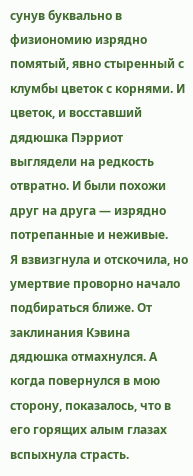сунув буквально в физиономию изрядно помятый, явно стыренный с клумбы цветок с корнями. И цветок, и восставший дядюшка Пэрриот выглядели на редкость отвратно. И были похожи друг на друга — изрядно потрепанные и неживые.
Я взвизгнула и отскочила, но умертвие проворно начало подбираться ближе. От заклинания Кэвина дядюшка отмахнулся. А когда повернулся в мою сторону, показалось, что в его горящих алым глазах вспыхнула страсть.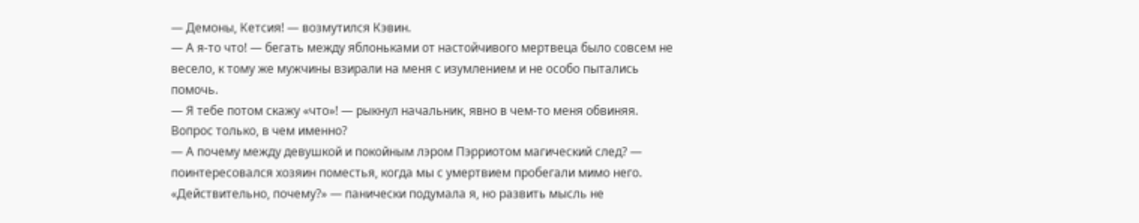— Демоны, Кетсия! — возмутился Кэвин.
— А я-то что! — бегать между яблоньками от настойчивого мертвеца было совсем не весело, к тому же мужчины взирали на меня с изумлением и не особо пытались помочь.
— Я тебе потом скажу «что»! — рыкнул начальник, явно в чем-то меня обвиняя. Вопрос только, в чем именно?
— А почему между девушкой и покойным лэром Пэрриотом магический след? — поинтересовался хозяин поместья, когда мы с умертвием пробегали мимо него.
«Действительно, почему?» — панически подумала я, но развить мысль не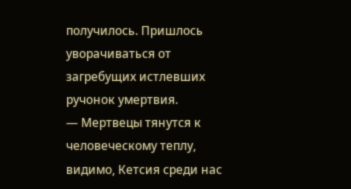получилось. Пришлось уворачиваться от загребущих истлевших ручонок умертвия.
— Мертвецы тянутся к человеческому теплу, видимо, Кетсия среди нас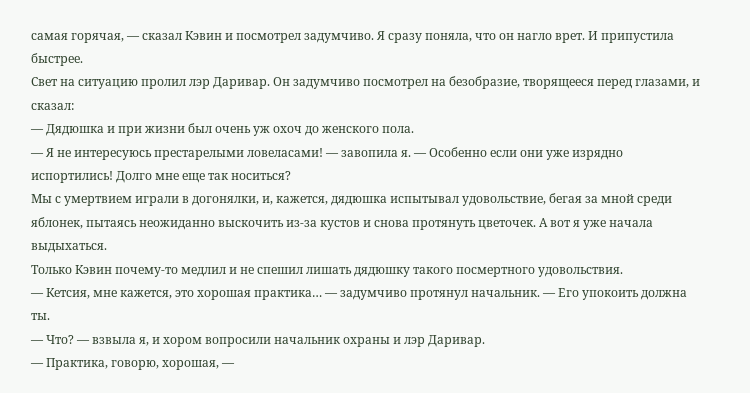самая горячая, — сказал Кэвин и посмотрел задумчиво. Я сразу поняла, что он нагло врет. И припустила быстрее.
Свет на ситуацию пролил лэр Даривар. Он задумчиво посмотрел на безобразие, творящееся перед глазами, и сказал:
— Дядюшка и при жизни был очень уж охоч до женского пола.
— Я не интересуюсь престарелыми ловеласами! — завопила я. — Особенно если они уже изрядно испортились! Долго мне еще так носиться?
Мы с умертвием играли в догонялки, и, кажется, дядюшка испытывал удовольствие, бегая за мной среди яблонек, пытаясь неожиданно выскочить из-за кустов и снова протянуть цветочек. А вот я уже начала выдыхаться.
Только Кэвин почему-то медлил и не спешил лишать дядюшку такого посмертного удовольствия.
— Кетсия, мне кажется, это хорошая практика… — задумчиво протянул начальник. — Его упокоить должна ты.
— Что? — взвыла я, и хором вопросили начальник охраны и лэр Даривар.
— Практика, говорю, хорошая, —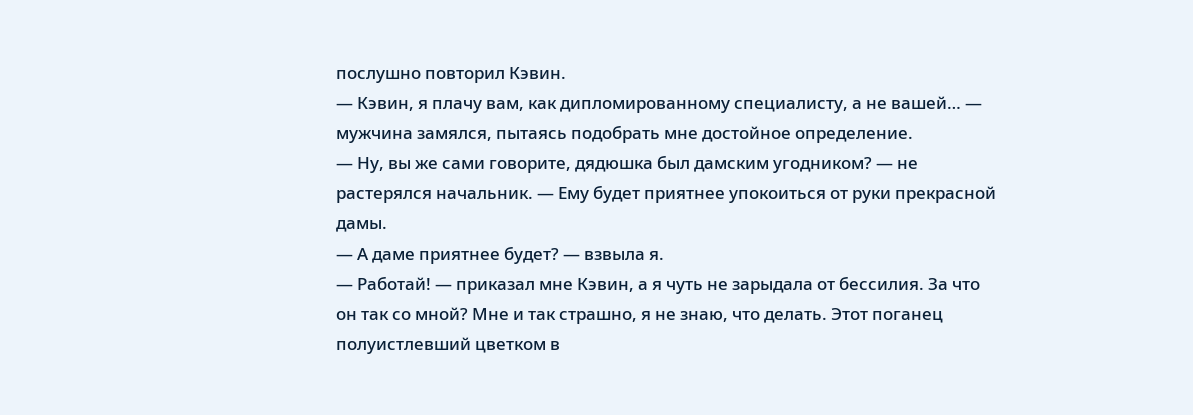послушно повторил Кэвин.
— Кэвин, я плачу вам, как дипломированному специалисту, а не вашей… — мужчина замялся, пытаясь подобрать мне достойное определение.
— Ну, вы же сами говорите, дядюшка был дамским угодником? — не растерялся начальник. — Ему будет приятнее упокоиться от руки прекрасной дамы.
— А даме приятнее будет? — взвыла я.
— Работай! — приказал мне Кэвин, а я чуть не зарыдала от бессилия. За что он так со мной? Мне и так страшно, я не знаю, что делать. Этот поганец полуистлевший цветком в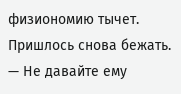физиономию тычет. Пришлось снова бежать.
— Не давайте ему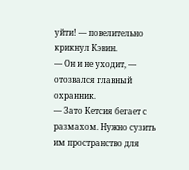уйти! — повелительно крикнул Кэвин.
— Он и не уходит, — отозвался главный охранник.
— Зато Кетсия бегает с размахом. Нужно сузить им пространство для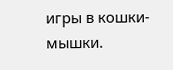игры в кошки-мышки.